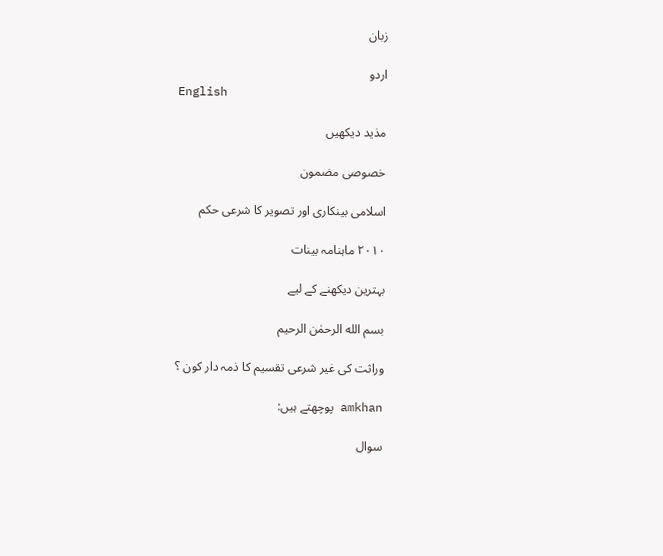زبان

اردو
English

مذید دیکھیں

خصوصی مضمون

اسلامی بینکاری اور تصویر کا شرعی حکم

۲۰۱۰ ماہنامہ بینات

بہترین دیکھنے کے لیے

بسم الله الرحمٰن الرحیم

وراثت کی غیر شرعی تقسیم کا ذمہ دار کون ؟

amkhan پوچھتے ہیں:

سوال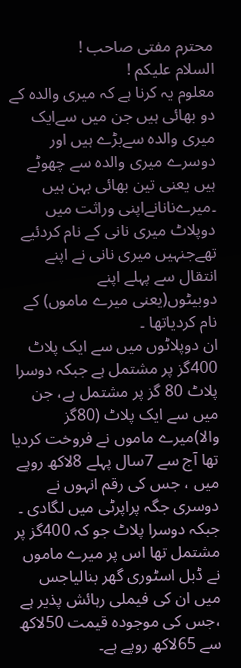محترم مفتی صاحب !
السلام علیکم !
معلوم یہ کرنا ہے کہ میری والدہ کے دو بھائی ہیں جن میں سےایک میری والدہ سےبڑے ہیں اور دوسرے میری والدہ سے چھوٹے ہیں یعنی تین بھائی بہن ہیں ۔میرےنانانےاپنی وراثت میں دوپلاٹ میری نانی کے نام کردئیے تھےجنہیں میری نانی نے اپنے انتقال سے پہلے اپنے دوبیٹوں(یعنی میرے ماموں) کے نام کردیاتھا ۔
ان دوپلاٹوں میں سے ایک پلاٹ 400گز پر مشتمل ہے جبکہ دوسرا پلاٹ 80 گز پر مشتمل ہے، جن میں سے ایک پلاٹ (80گز والا)میرے ماموں نے فروخت کردیا تھا آج سے 7سال پہلے 8لاکھ روپے میں ، جس کی رقم انہوں نے دوسری جگہ پراپرٹی میں لگادی ۔
جبکہ دوسرا پلاٹ جو کہ 400گز پر مشتمل تھا اس پر میرے ماموں نے ڈبل اسٹوری گھر بنالیاجس میں ان کی فیملی رہائش پذیر ہے ،جس کی موجودہ قیمت 50لاکھ سے 65لاکھ روپے ہے۔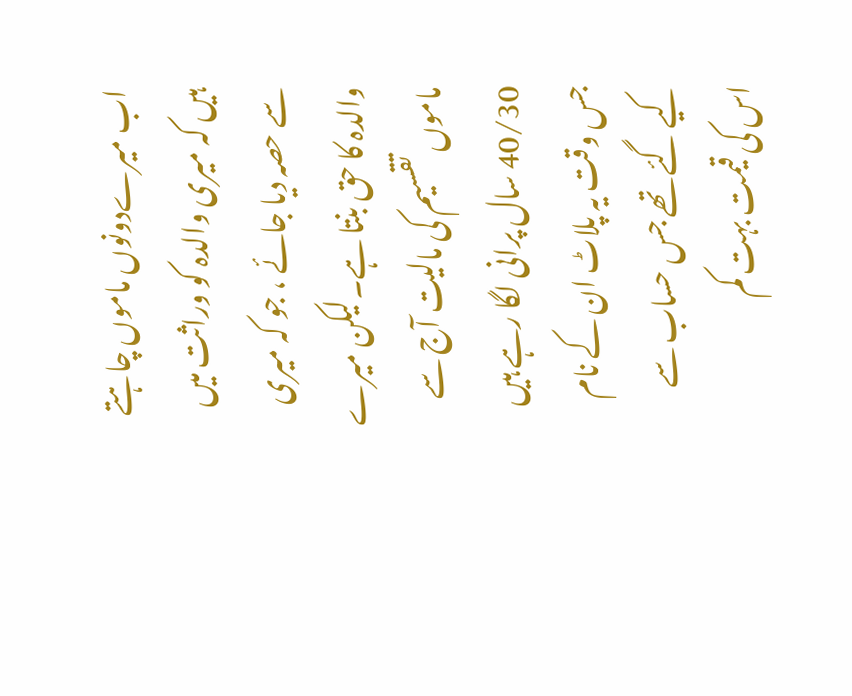اب میرےدونوں ماموں چاہتے ہیں کہ میری والدہ کو وراثت میں سے حصہ دیا جائے ، جو کہ میری والدہ کا حق بنتا ہے۔لیکن میرے ماموں تقسیم کی مالیت آج سے 40/30 سال پرانی لگا رہے ہیں جس وقت یہ پلاٹ ان کے نام کیے گئے تھے جس حساب سے اس کی قیمت بہت کم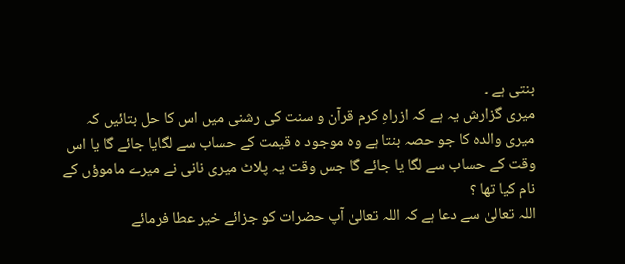بنتی ہے ۔
میری گزارش یہ ہے کہ ازراہِ کرم قرآن و سنت کی رشنی میں اس کا حل بتائیں کہ میری والدہ کا جو حصہ بنتا ہے وہ موجود ہ قیمت کے حساب سے لگایا جائے گا یا اس وقت کے حساب سے لگا یا جائے گا جس وقت یہ پلاٹ میری نانی نے میرے ماموؤں کے نام کیا تھا ؟
اللہ تعالیٰ سے دعا ہے کہ اللہ تعالیٰ آپ حضرات کو جزائے خیر عطا فرمائے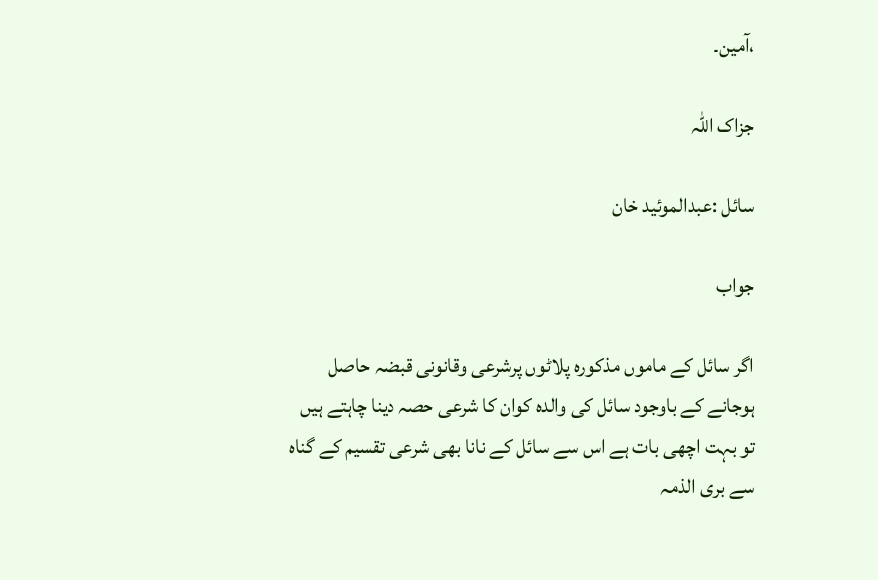،آمین۔

جزاک اللہ

سائل :عبدالموئید خان

جواب

اگر سائل کے ماموں مذکورہ پلاٹوں پرشرعی وقانونی قبضہ حاصل ہوجانے کے باوجود سائل کی والدہ کوان کا شرعی حصہ دینا چاہتے ہیں تو بہت اچھی بات ہے اس سے سائل کے نانا بھی شرعی تقسیم کے گناہ سے بری الذمہ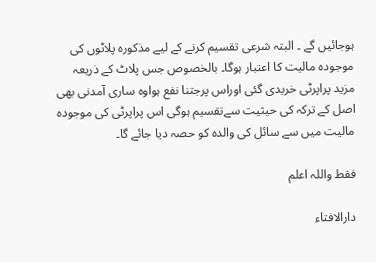ہوجائیں گے ۔ البتہ شرعی تقسیم کرنے کے لیے مذکورہ پلاٹوں کی موجودہ مالیت کا اعتبار ہوگا۔ بالخصوص جس پلاٹ کے ذریعہ مزید پراپرٹی خریدی گئی اوراس پرجتنا نفع ہواوہ ساری آمدنی بھی اصل کے ترکہ کی حیثیت سےتقسیم ہوگی اس پراپرٹی کی موجودہ مالیت میں سے سائل کی والدہ کو حصہ دیا جائے گا۔

فقط واللہ اعلم

دارالافتاء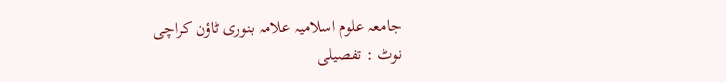جامعہ علوم اسلامیہ علامہ بنوری ٹاؤن کراچی
نوٹ : تفصیلی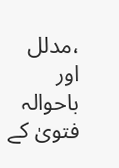،مدلل اور باحوالہ فتویٰ کے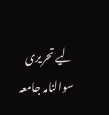لیے تحریری سوالنامہ جامعہ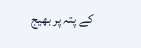کے پتہ پر بھیج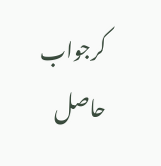کرجواب حاصل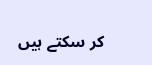کر سکتے ہیں